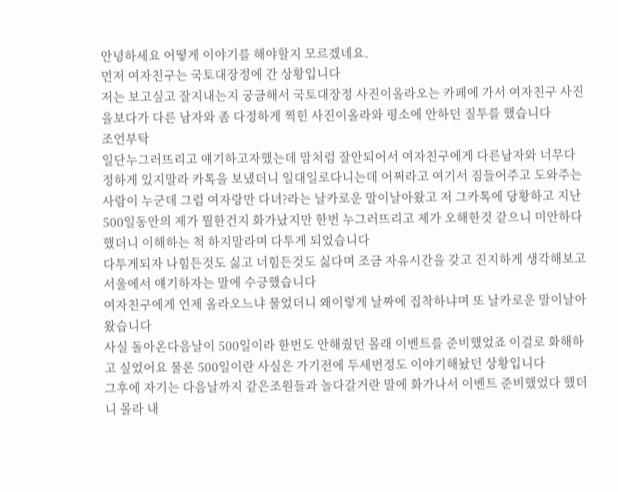안녕하세요 어떻게 이야기를 해야할지 모르겠네요.
먼저 여자친구는 국토대장정에 간 상황입니다
저는 보고싶고 잘지내는지 궁금해서 국토대장정 사진이올라오는 카페에 가서 여자친구 사진을보다가 다른 남자와 좀 다정하게 찍힌 사진이올라와 평소에 안하던 질투를 했습니다
조언부탁
일단누그러뜨리고 얘기하고자했는데 맘처럼 잘안되어서 여자친구에게 다른남자와 너무다정하게 있지말라 카톡을 보냈더니 일대일로다니는데 어쩌라고 여기서 짐들어주고 도와주는사람이 누군데 그럼 여자랑만 다녀?라는 날카로운 말이날아왔고 저 그카톡에 당황하고 지난 500일동안의 제가 뭘한건지 화가났지만 한번 누그러뜨리고 제가 오해한것 같으니 미안하다 했더니 이해하는 척 하지말라며 다투게 되었습니다
다투게되자 나힘든것도 싫고 너힘든것도 싫다며 조금 자유시간을 갖고 진지하게 생각해보고 서울에서 얘기하자는 말에 수긍했습니다
여자친구에게 언제 올라오느냐 물었더니 왜이렇게 날짜에 집착하냐며 또 날카로운 말이날아왔습니다
사실 돌아온다음날이 500일이라 한번도 안해줬던 몰래 이벤트를 준비했었죠 이걸로 화해하고 싶었어요 물론 500일이란 사실은 가기전에 두세번정도 이야기해놨던 상황입니다
그후에 자기는 다음날까지 같은조원들과 놀다갈거란 말에 화가나서 이벤트 준비했었다 했더니 몰라 내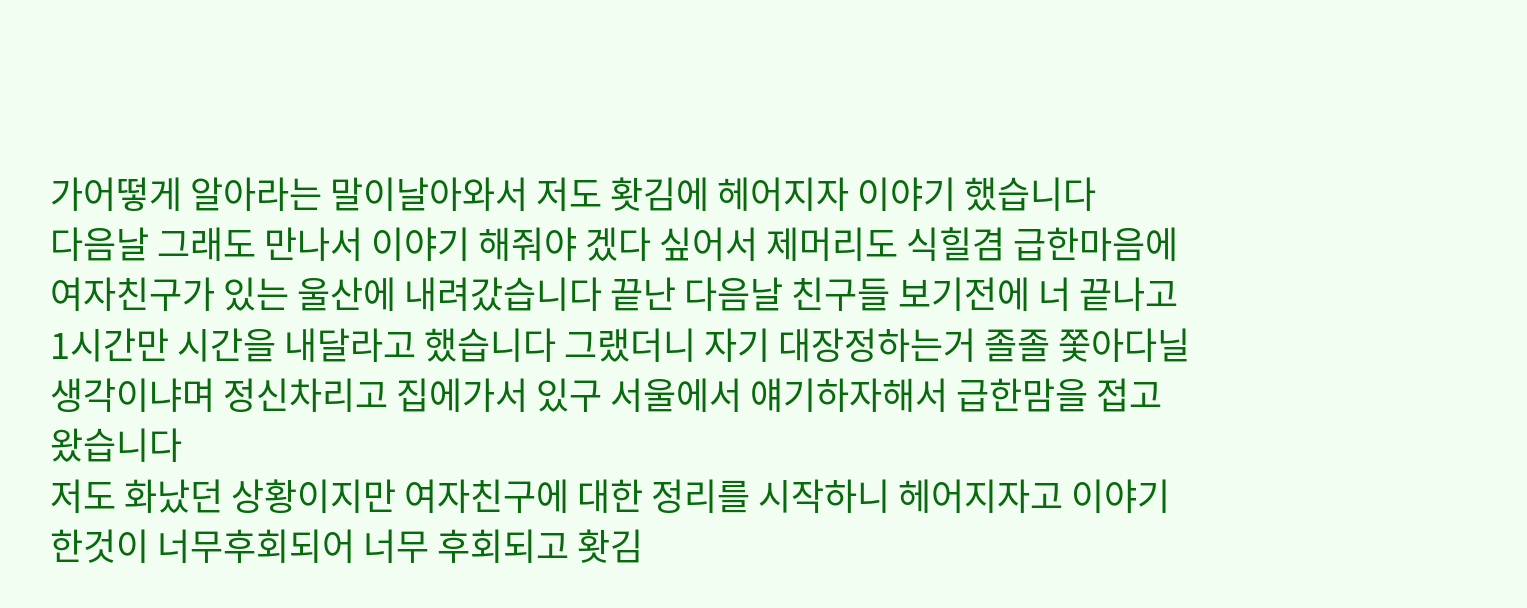가어떻게 알아라는 말이날아와서 저도 홧김에 헤어지자 이야기 했습니다
다음날 그래도 만나서 이야기 해줘야 겠다 싶어서 제머리도 식힐겸 급한마음에 여자친구가 있는 울산에 내려갔습니다 끝난 다음날 친구들 보기전에 너 끝나고 1시간만 시간을 내달라고 했습니다 그랬더니 자기 대장정하는거 졸졸 쫓아다닐생각이냐며 정신차리고 집에가서 있구 서울에서 얘기하자해서 급한맘을 접고 왔습니다
저도 화났던 상황이지만 여자친구에 대한 정리를 시작하니 헤어지자고 이야기한것이 너무후회되어 너무 후회되고 홧김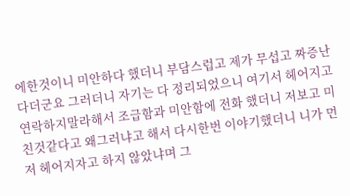에한것이니 미안하다 했더니 부담스럽고 제가 무섭고 짜증난다더군요 그러더니 자기는 다 정리되었으니 여기서 헤어지고 연락하지말라해서 조급함과 미안함에 전화 했더니 저보고 미친것같다고 왜그러냐고 해서 다시한번 이야기했더니 니가 먼저 헤어지자고 하지 않았냐며 그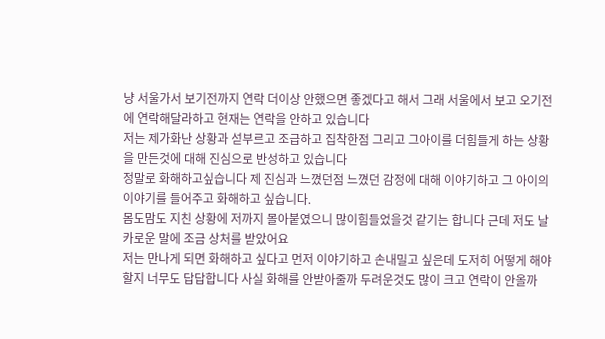냥 서울가서 보기전까지 연락 더이상 안했으면 좋겠다고 해서 그래 서울에서 보고 오기전에 연락해달라하고 현재는 연락을 안하고 있습니다
저는 제가화난 상황과 섣부르고 조급하고 집착한점 그리고 그아이를 더힘들게 하는 상황을 만든것에 대해 진심으로 반성하고 있습니다
정말로 화해하고싶습니다 제 진심과 느꼈던점 느꼈던 감정에 대해 이야기하고 그 아이의 이야기를 들어주고 화해하고 싶습니다.
몸도맘도 지친 상황에 저까지 몰아붙였으니 많이힘들었을것 같기는 합니다 근데 저도 날카로운 말에 조금 상처를 받았어요
저는 만나게 되면 화해하고 싶다고 먼저 이야기하고 손내밀고 싶은데 도저히 어떻게 해야할지 너무도 답답합니다 사실 화해를 안받아줄까 두려운것도 많이 크고 연락이 안올까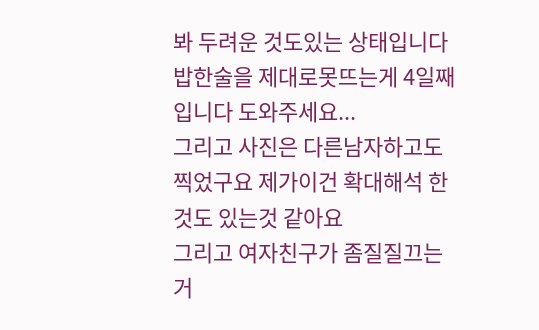봐 두려운 것도있는 상태입니다 밥한술을 제대로못뜨는게 4일째입니다 도와주세요...
그리고 사진은 다른남자하고도 찍었구요 제가이건 확대해석 한것도 있는것 같아요
그리고 여자친구가 좀질질끄는거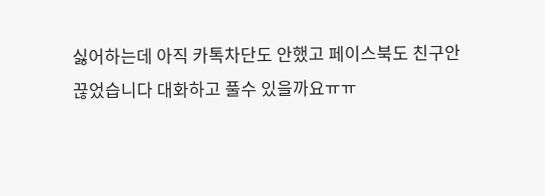싫어하는데 아직 카톡차단도 안했고 페이스북도 친구안끊었습니다 대화하고 풀수 있을까요ㅠㅠ